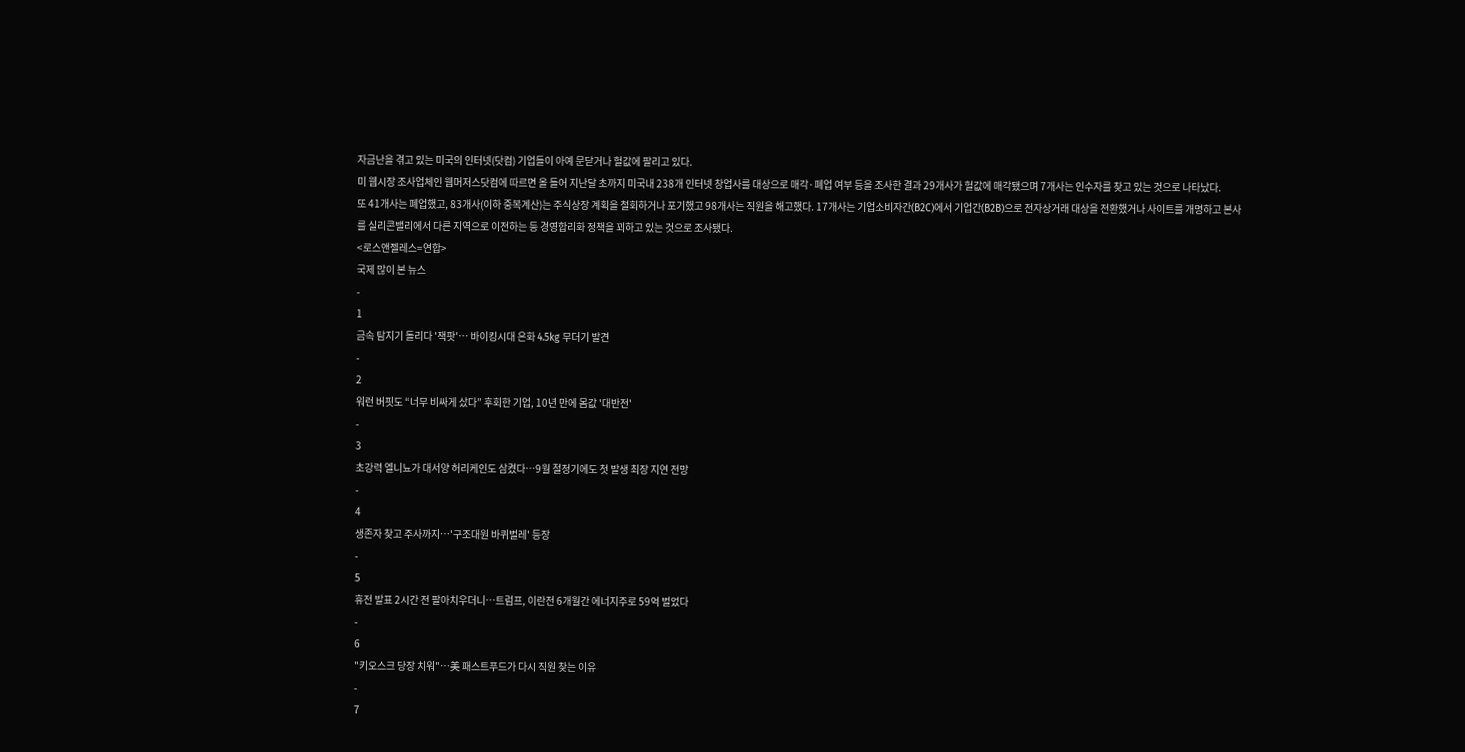자금난을 겪고 있는 미국의 인터넷(닷컴) 기업들이 아예 문닫거나 헐값에 팔리고 있다.
미 웹시장 조사업체인 웹머저스닷컴에 따르면 올 들어 지난달 초까지 미국내 238개 인터넷 창업사를 대상으로 매각·폐업 여부 등을 조사한 결과 29개사가 헐값에 매각됐으며 7개사는 인수자를 찾고 있는 것으로 나타났다.
또 41개사는 폐업했고, 83개사(이하 중복계산)는 주식상장 계획을 철회하거나 포기했고 98개사는 직원을 해고했다. 17개사는 기업소비자간(B2C)에서 기업간(B2B)으로 전자상거래 대상을 전환했거나 사이트를 개명하고 본사를 실리콘밸리에서 다른 지역으로 이전하는 등 경영합리화 정책을 꾀하고 있는 것으로 조사됐다.
<로스앤젤레스=연합>
국제 많이 본 뉴스
-
1
금속 탐지기 돌리다 '잭팟'… 바이킹시대 은화 4.5kg 무더기 발견
-
2
워런 버핏도 “너무 비싸게 샀다” 후회한 기업, 10년 만에 몸값 '대반전'
-
3
초강력 엘니뇨가 대서양 허리케인도 삼켰다…9월 절정기에도 첫 발생 최장 지연 전망
-
4
생존자 찾고 주사까지…'구조대원 바퀴벌레' 등장
-
5
휴전 발표 2시간 전 팔아치우더니…트럼프, 이란전 6개월간 에너지주로 59억 벌었다
-
6
"키오스크 당장 치워"…美 패스트푸드가 다시 직원 찾는 이유
-
7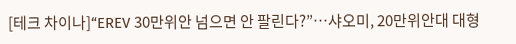[테크 차이나]“EREV 30만위안 넘으면 안 팔린다?”…샤오미, 20만위안대 대형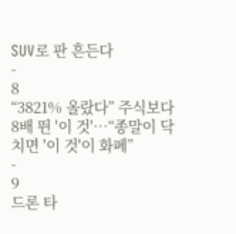SUV로 판 흔든다
-
8
“3821% 올랐다” 주식보다 8배 뛴 '이 것'…“종말이 닥치면 '이 것'이 화폐”
-
9
드론 타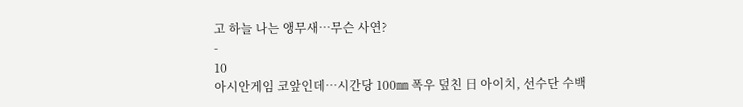고 하늘 나는 앵무새…무슨 사연?
-
10
아시안게임 코앞인데…시간당 100㎜ 폭우 덮친 日 아이치, 선수단 수백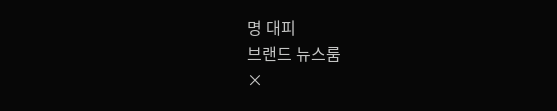명 대피
브랜드 뉴스룸
×